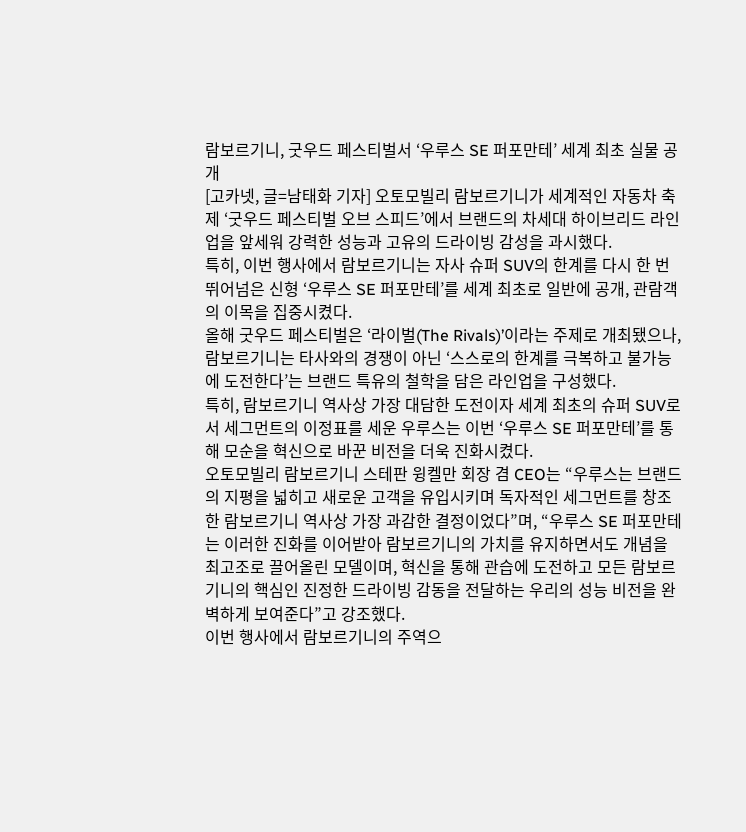람보르기니, 굿우드 페스티벌서 ‘우루스 SE 퍼포만테’ 세계 최초 실물 공개
[고카넷, 글=남태화 기자] 오토모빌리 람보르기니가 세계적인 자동차 축제 ‘굿우드 페스티벌 오브 스피드’에서 브랜드의 차세대 하이브리드 라인업을 앞세워 강력한 성능과 고유의 드라이빙 감성을 과시했다.
특히, 이번 행사에서 람보르기니는 자사 슈퍼 SUV의 한계를 다시 한 번 뛰어넘은 신형 ‘우루스 SE 퍼포만테’를 세계 최초로 일반에 공개, 관람객의 이목을 집중시켰다.
올해 굿우드 페스티벌은 ‘라이벌(The Rivals)’이라는 주제로 개최됐으나, 람보르기니는 타사와의 경쟁이 아닌 ‘스스로의 한계를 극복하고 불가능에 도전한다’는 브랜드 특유의 철학을 담은 라인업을 구성했다.
특히, 람보르기니 역사상 가장 대담한 도전이자 세계 최초의 슈퍼 SUV로서 세그먼트의 이정표를 세운 우루스는 이번 ‘우루스 SE 퍼포만테’를 통해 모순을 혁신으로 바꾼 비전을 더욱 진화시켰다.
오토모빌리 람보르기니 스테판 윙켈만 회장 겸 CEO는 “우루스는 브랜드의 지평을 넓히고 새로운 고객을 유입시키며 독자적인 세그먼트를 창조한 람보르기니 역사상 가장 과감한 결정이었다”며, “우루스 SE 퍼포만테는 이러한 진화를 이어받아 람보르기니의 가치를 유지하면서도 개념을 최고조로 끌어올린 모델이며, 혁신을 통해 관습에 도전하고 모든 람보르기니의 핵심인 진정한 드라이빙 감동을 전달하는 우리의 성능 비전을 완벽하게 보여준다”고 강조했다.
이번 행사에서 람보르기니의 주역으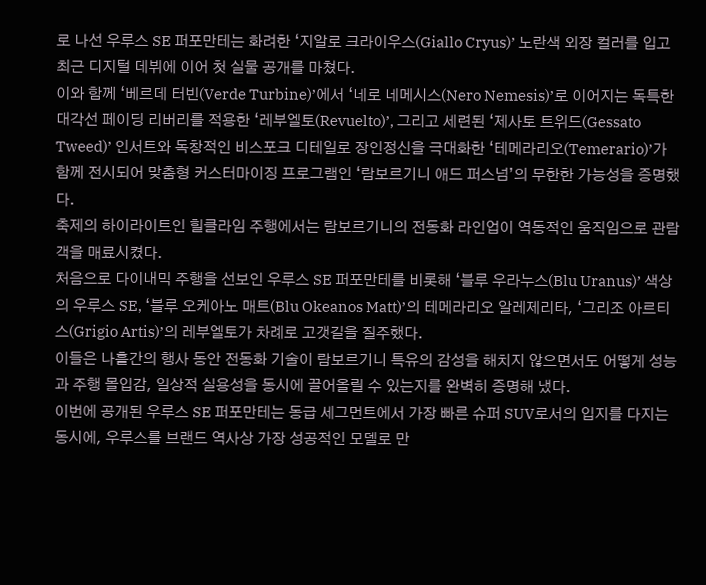로 나선 우루스 SE 퍼포만테는 화려한 ‘지알로 크라이우스(Giallo Cryus)’ 노란색 외장 컬러를 입고 최근 디지털 데뷔에 이어 첫 실물 공개를 마쳤다.
이와 함께 ‘베르데 터빈(Verde Turbine)’에서 ‘네로 네메시스(Nero Nemesis)’로 이어지는 독특한 대각선 페이딩 리버리를 적용한 ‘레부엘토(Revuelto)’, 그리고 세련된 ‘제사토 트위드(Gessato Tweed)’ 인서트와 독창적인 비스포크 디테일로 장인정신을 극대화한 ‘테메라리오(Temerario)’가 함께 전시되어 맞춤형 커스터마이징 프로그램인 ‘람보르기니 애드 퍼스넘’의 무한한 가능성을 증명했다.
축제의 하이라이트인 힐클라임 주행에서는 람보르기니의 전동화 라인업이 역동적인 움직임으로 관람객을 매료시켰다.
처음으로 다이내믹 주행을 선보인 우루스 SE 퍼포만테를 비롯해 ‘블루 우라누스(Blu Uranus)’ 색상의 우루스 SE, ‘블루 오케아노 매트(Blu Okeanos Matt)’의 테메라리오 알레제리타, ‘그리조 아르티스(Grigio Artis)’의 레부엘토가 차례로 고갯길을 질주했다.
이들은 나흘간의 행사 동안 전동화 기술이 람보르기니 특유의 감성을 해치지 않으면서도 어떻게 성능과 주행 몰입감, 일상적 실용성을 동시에 끌어올릴 수 있는지를 완벽히 증명해 냈다.
이번에 공개된 우루스 SE 퍼포만테는 동급 세그먼트에서 가장 빠른 슈퍼 SUV로서의 입지를 다지는 동시에, 우루스를 브랜드 역사상 가장 성공적인 모델로 만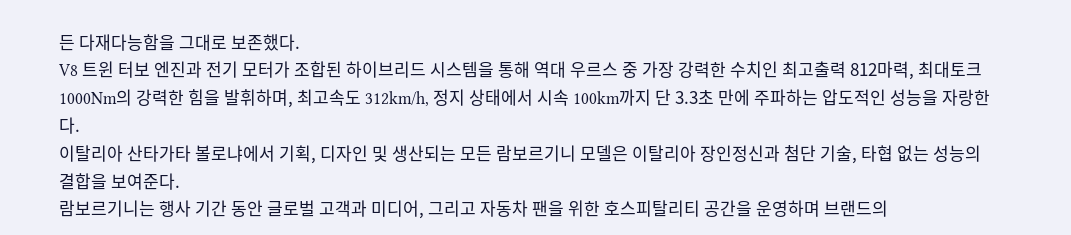든 다재다능함을 그대로 보존했다.
V8 트윈 터보 엔진과 전기 모터가 조합된 하이브리드 시스템을 통해 역대 우르스 중 가장 강력한 수치인 최고출력 812마력, 최대토크 1000Nm의 강력한 힘을 발휘하며, 최고속도 312km/h, 정지 상태에서 시속 100km까지 단 3.3초 만에 주파하는 압도적인 성능을 자랑한다.
이탈리아 산타가타 볼로냐에서 기획, 디자인 및 생산되는 모든 람보르기니 모델은 이탈리아 장인정신과 첨단 기술, 타협 없는 성능의 결합을 보여준다.
람보르기니는 행사 기간 동안 글로벌 고객과 미디어, 그리고 자동차 팬을 위한 호스피탈리티 공간을 운영하며 브랜드의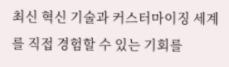최신 혁신 기술과 커스터마이징 세계를 직접 경험할 수 있는 기회를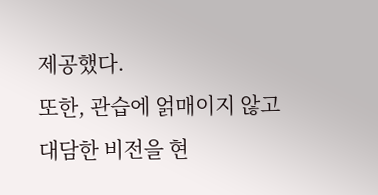제공했다.
또한, 관습에 얽매이지 않고 대담한 비전을 현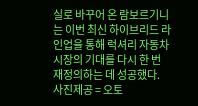실로 바꾸어 온 람보르기니는 이번 최신 하이브리드 라인업을 통해 럭셔리 자동차 시장의 기대를 다시 한 번 재정의하는 데 성공했다.
사진제공 = 오토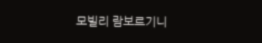모빌리 람보르기니